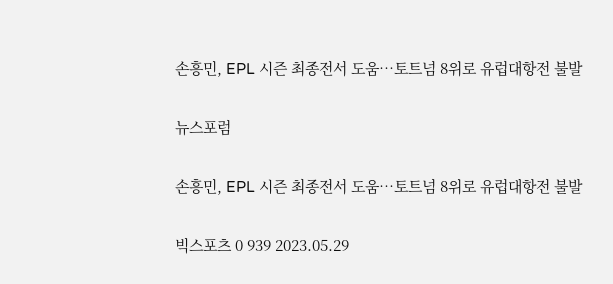손흥민, EPL 시즌 최종전서 도움…토트넘 8위로 유럽대항전 불발

뉴스포럼

손흥민, EPL 시즌 최종전서 도움…토트넘 8위로 유럽대항전 불발

빅스포츠 0 939 2023.05.29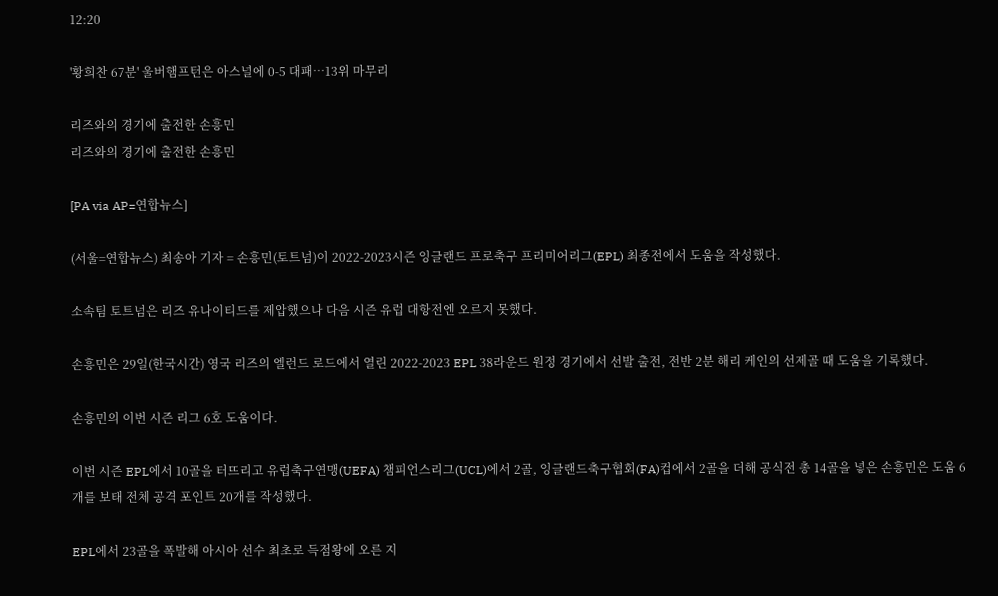12:20

'황희찬 67분' 울버햄프턴은 아스널에 0-5 대패…13위 마무리

리즈와의 경기에 출전한 손흥민
리즈와의 경기에 출전한 손흥민

[PA via AP=연합뉴스]

(서울=연합뉴스) 최송아 기자 = 손흥민(토트넘)이 2022-2023시즌 잉글랜드 프로축구 프리미어리그(EPL) 최종전에서 도움을 작성했다.

소속팀 토트넘은 리즈 유나이티드를 제압했으나 다음 시즌 유럽 대항전엔 오르지 못했다.

손흥민은 29일(한국시간) 영국 리즈의 엘런드 로드에서 열린 2022-2023 EPL 38라운드 원정 경기에서 선발 출전, 전반 2분 해리 케인의 선제골 때 도움을 기록했다.

손흥민의 이번 시즌 리그 6호 도움이다.

이번 시즌 EPL에서 10골을 터뜨리고 유럽축구연맹(UEFA) 챔피언스리그(UCL)에서 2골, 잉글랜드축구협회(FA)컵에서 2골을 더해 공식전 총 14골을 넣은 손흥민은 도움 6개를 보태 전체 공격 포인트 20개를 작성했다.

EPL에서 23골을 폭발해 아시아 선수 최초로 득점왕에 오른 지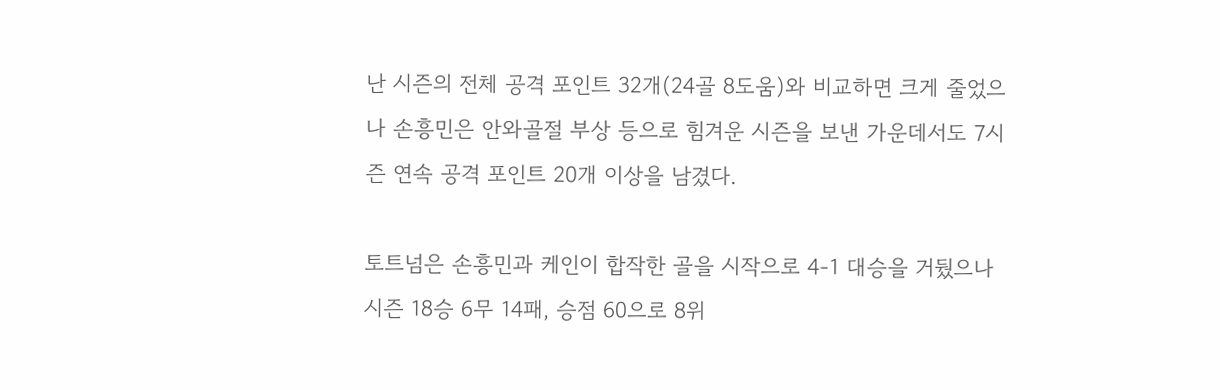난 시즌의 전체 공격 포인트 32개(24골 8도움)와 비교하면 크게 줄었으나 손흥민은 안와골절 부상 등으로 힘겨운 시즌을 보낸 가운데서도 7시즌 연속 공격 포인트 20개 이상을 남겼다.

토트넘은 손흥민과 케인이 합작한 골을 시작으로 4-1 대승을 거뒀으나 시즌 18승 6무 14패, 승점 60으로 8위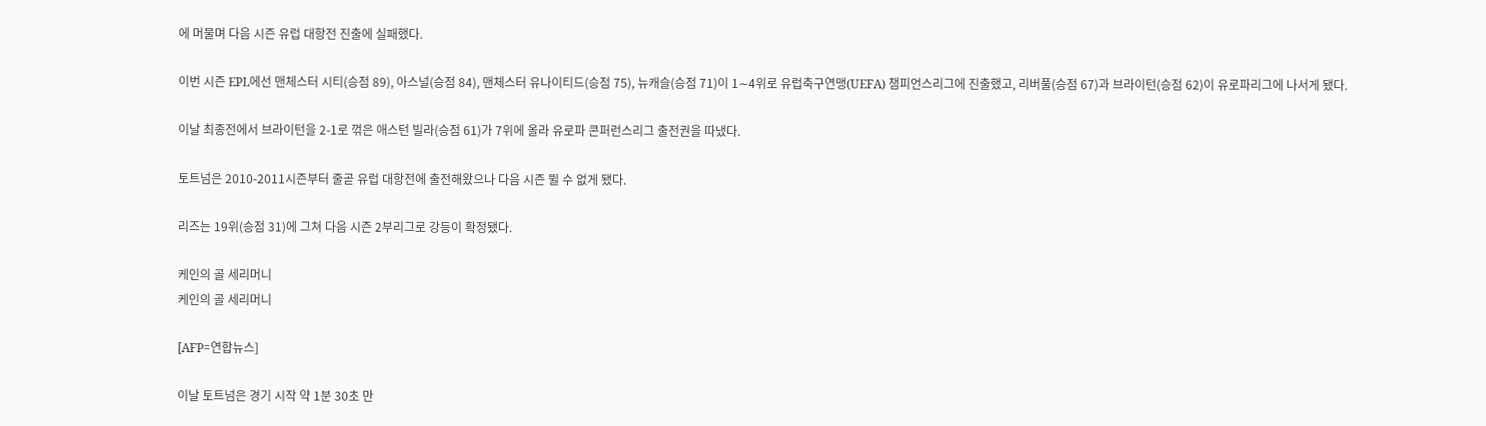에 머물며 다음 시즌 유럽 대항전 진출에 실패했다.

이번 시즌 EPL에선 맨체스터 시티(승점 89), 아스널(승점 84), 맨체스터 유나이티드(승점 75), 뉴캐슬(승점 71)이 1∼4위로 유럽축구연맹(UEFA) 챔피언스리그에 진출했고, 리버풀(승점 67)과 브라이턴(승점 62)이 유로파리그에 나서게 됐다.

이날 최종전에서 브라이턴을 2-1로 꺾은 애스턴 빌라(승점 61)가 7위에 올라 유로파 콘퍼런스리그 출전권을 따냈다.

토트넘은 2010-2011시즌부터 줄곧 유럽 대항전에 출전해왔으나 다음 시즌 뛸 수 없게 됐다.

리즈는 19위(승점 31)에 그쳐 다음 시즌 2부리그로 강등이 확정됐다.

케인의 골 세리머니
케인의 골 세리머니

[AFP=연합뉴스]

이날 토트넘은 경기 시작 약 1분 30초 만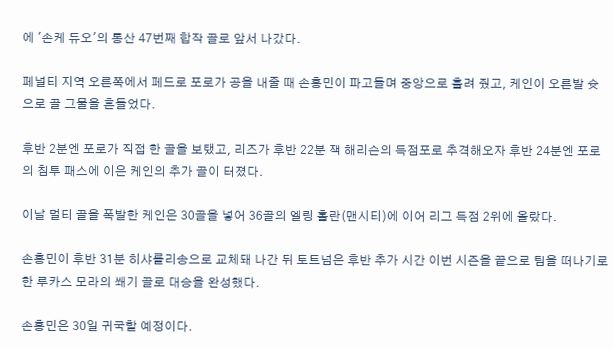에 '손케 듀오'의 통산 47번째 합작 골로 앞서 나갔다.

페널티 지역 오른쪽에서 페드로 포로가 공을 내줄 때 손흥민이 파고들며 중앙으로 흘려 줬고, 케인이 오른발 슛으로 골 그물을 흔들었다.

후반 2분엔 포로가 직접 한 골을 보탰고, 리즈가 후반 22분 잭 해리슨의 득점포로 추격해오자 후반 24분엔 포로의 침투 패스에 이은 케인의 추가 골이 터졌다.

이날 멀티 골을 폭발한 케인은 30골을 넣어 36골의 엘링 홀란(맨시티)에 이어 리그 득점 2위에 올랐다.

손흥민이 후반 31분 히샤를리송으로 교체돼 나간 뒤 토트넘은 후반 추가 시간 이번 시즌을 끝으로 팀을 떠나기로 한 루카스 모라의 쐐기 골로 대승을 완성했다.

손흥민은 30일 귀국할 예정이다.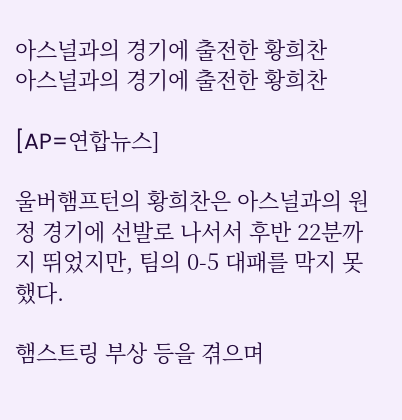아스널과의 경기에 출전한 황희찬
아스널과의 경기에 출전한 황희찬

[AP=연합뉴스]

울버햄프턴의 황희찬은 아스널과의 원정 경기에 선발로 나서서 후반 22분까지 뛰었지만, 팀의 0-5 대패를 막지 못했다.

햄스트링 부상 등을 겪으며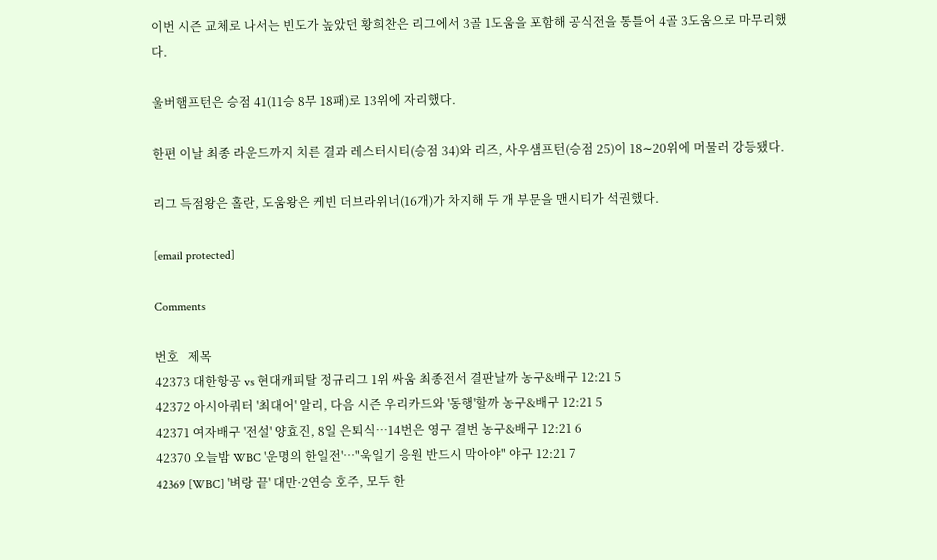이번 시즌 교체로 나서는 빈도가 높았던 황희찬은 리그에서 3골 1도움을 포함해 공식전을 통틀어 4골 3도움으로 마무리했다.

울버햄프턴은 승점 41(11승 8무 18패)로 13위에 자리했다.

한편 이날 최종 라운드까지 치른 결과 레스터시티(승점 34)와 리즈, 사우샘프턴(승점 25)이 18∼20위에 머물러 강등됐다.

리그 득점왕은 홀란, 도움왕은 케빈 더브라위너(16개)가 차지해 두 개 부문을 맨시티가 석권했다.

[email protected]

Comments

번호   제목
42373 대한항공 vs 현대캐피탈 정규리그 1위 싸움 최종전서 결판날까 농구&배구 12:21 5
42372 아시아쿼터 '최대어' 알리, 다음 시즌 우리카드와 '동행'할까 농구&배구 12:21 5
42371 여자배구 '전설' 양효진, 8일 은퇴식…14번은 영구 결번 농구&배구 12:21 6
42370 오늘밤 WBC '운명의 한일전'…"욱일기 응원 반드시 막아야" 야구 12:21 7
42369 [WBC] '벼랑 끝' 대만·2연승 호주, 모두 한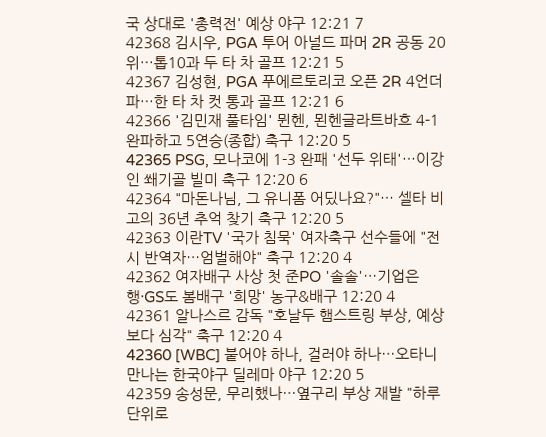국 상대로 '총력전' 예상 야구 12:21 7
42368 김시우, PGA 투어 아널드 파머 2R 공동 20위…톱10과 두 타 차 골프 12:21 5
42367 김성현, PGA 푸에르토리코 오픈 2R 4언더파…한 타 차 컷 통과 골프 12:21 6
42366 '김민재 풀타임' 뮌헨, 묀헨글라트바흐 4-1 완파하고 5연승(종합) 축구 12:20 5
42365 PSG, 모나코에 1-3 완패 '선두 위태'…이강인 쐐기골 빌미 축구 12:20 6
42364 "마돈나님, 그 유니폼 어딨나요?"… 셀타 비고의 36년 추억 찾기 축구 12:20 5
42363 이란TV '국가 침묵' 여자축구 선수들에 "전시 반역자…엄벌해야" 축구 12:20 4
42362 여자배구 사상 첫 준PO '솔솔'…기업은행·GS도 봄배구 '희망' 농구&배구 12:20 4
42361 알나스르 감독 "호날두 햄스트링 부상, 예상보다 심각" 축구 12:20 4
42360 [WBC] 붙어야 하나, 걸러야 하나…오타니 만나는 한국야구 딜레마 야구 12:20 5
42359 송성문, 무리했나…옆구리 부상 재발 "하루 단위로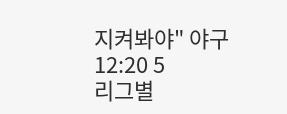지켜봐야" 야구 12:20 5
리그별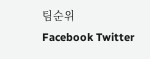팀순위
Facebook Twitter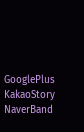GooglePlus KakaoStory NaverBand